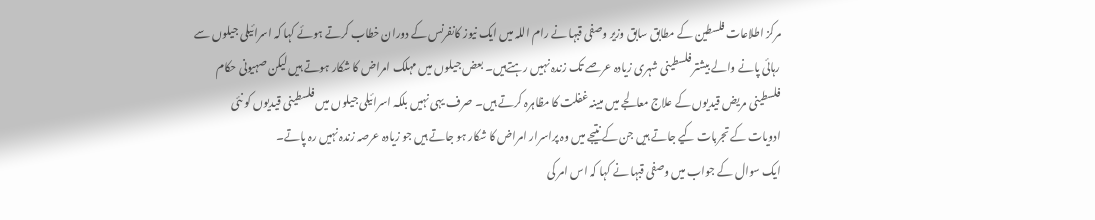مرکز اطلاعات فلسطین کے مطابق سابق وزیر وصفی قبہا نے رام اللہ میں ایک نیوز کانفرنس کے دوران خطاب کرتے ہوئے کہا کہ اسرائیلی جیلوں سے رہائی پانے والے بیشتر فلسطینی شہری زیادہ عرصے تک زندہ نہیں رہتےہیں۔ بعض جیلوں میں مہلک امراض کا شکار ہوتے ہیں لیکن صہیونی حکام فلسطینی مریض قیدیوں کے علاج معالجے میں مبینہ غفلت کا مظاہرہ کرتے ہیں۔ صرف یہی نہیں بلکہ اسرائیلی جیلوں میں فلسطینی قیدیوں کو نئی ادویات کے تجربات کیے جاتے ہیں جن کے نتیجے میں وہ پراسرار امراض کا شکار ہو جاتے ہیں جو زیادہ عرصہ زندہ نہیں رہ پاتے۔
ایک سوال کے جواب میں وصفی قبہا نے کہا کہ اس امر کی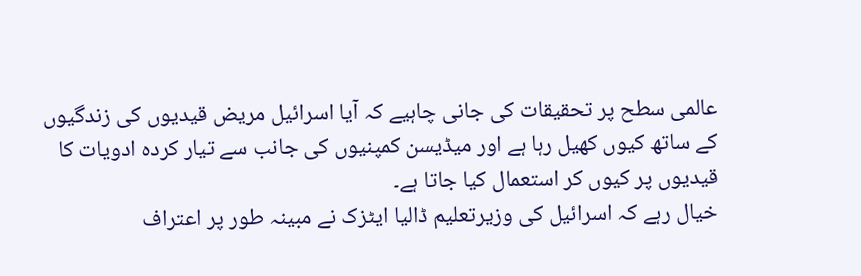عالمی سطح پر تحقیقات کی جانی چاہیے کہ آیا اسرائیل مریض قیدیوں کی زندگیوں کے ساتھ کیوں کھیل رہا ہے اور میڈیسن کمپنیوں کی جانب سے تیار کردہ ادویات کا قیدیوں پر کیوں کر استعمال کیا جاتا ہے۔
خیال رہے کہ اسرائیل کی وزیرتعلیم ڈالیا ایٹزک نے مبینہ طور پر اعتراف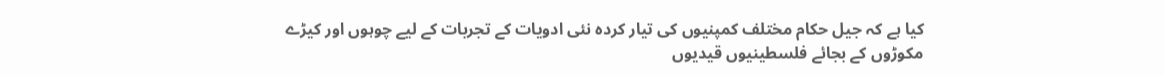کیا ہے کہ جیل حکام مختلف کمپنیوں کی تیار کردہ نئی ادویات کے تجربات کے لیے چوہوں اور کیڑے مکوڑوں کے بجائے فلسطینیوں قیدیوں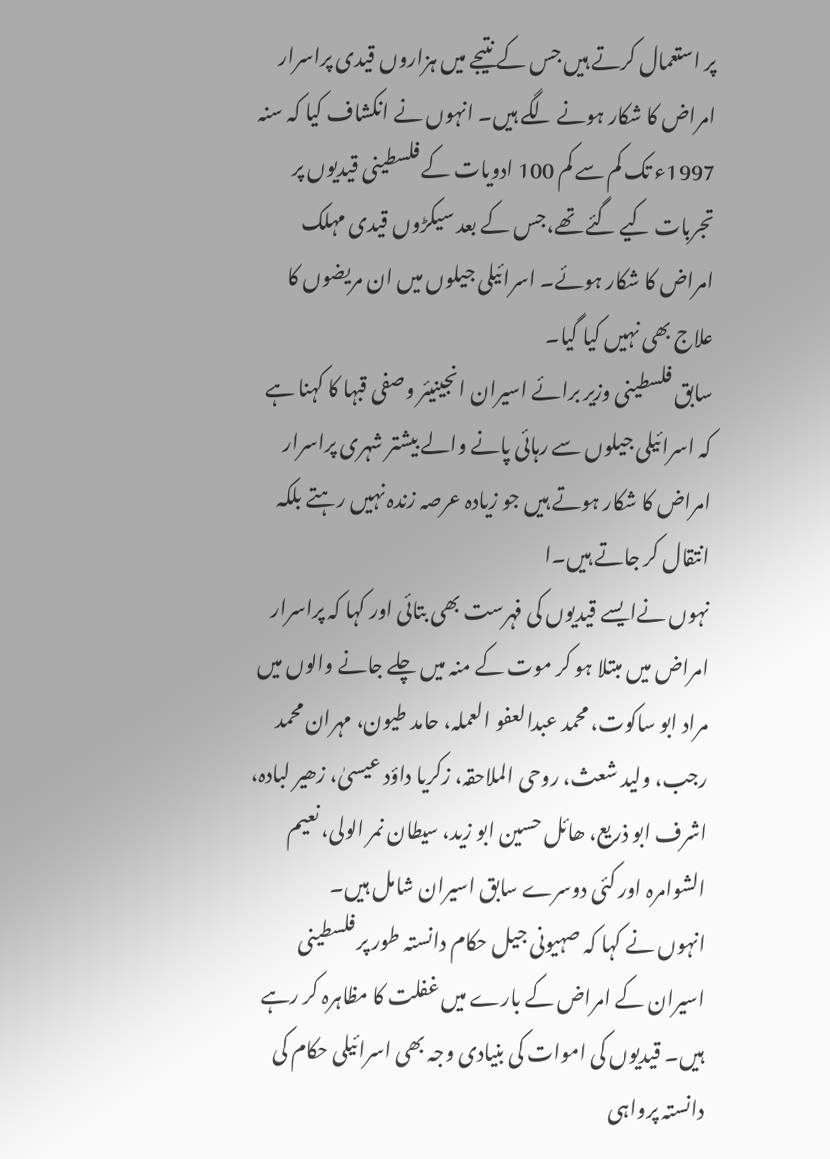پر استعمال کرتے ہیں جس کے نتیجے میں ہزاروں قیدی پراسرار امراض کا شکار ہونے لگے ہیں۔ انہوں نے انکشاف کیا کہ سنہ 1997ء تک کم سے کم 100 ادویات کے فلسطینی قیدیوں پر تجربات کیے گئے تھے،جس کے بعد سیکڑوں قیدی مہلک امراض کا شکار ہوئے۔ اسرائیلی جیلوں میں ان مریضوں کا علاج بھی نہیں کیا گیا۔
سابق فلسطینی وزیر برائے اسیران انجینیئر وصفی قبہا کا کہنا ہے کہ اسرائیلی جیلوں سے رہائی پانے والے بیشتر شہری پراسرار امراض کا شکار ہوتے ہیں جو زیادہ عرصہ زندہ نہیں رہتے بلکہ انتقال کر جاتے ہیں۔ا
نہوں نےایسے قیدیوں کی فہرست بھی بتائی اور کہا کہ پراسرار امراض میں مبتلا ہو کر موت کے منہ میں چلے جانے والوں میں مراد ابو ساکوت، محمد عبدالعفو العملہ، حامد طیون، مہران محمد رجب، ولید شعث، روحی الملاحقہ، زکریا داؤد عیسیٰ، زھیر لبادہ، اشرف ابو ذریع، ھائل حسین ابو زید، سیطان نمر الولی، نعیم الشوامرہ اور کئی دوسرے سابق اسیران شامل ہیں۔
انہوں نے کہا کہ صہیونی جیل حکام دانستہ طور پر فلسطینی اسیران کے امراض کے بارے میں غفلت کا مظاہرہ کر رہے ہیں۔ قیدیوں کی اموات کی بنیادی وجہ بھی اسرائیلی حکام کی دانستہ پرواہی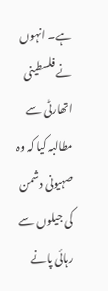ہے۔ انہوں نے فلسطینی اتھارٹی سے مطالبہ کیا کہ وہ صہیونی دشمن کی جیلوں سے رہائی پانے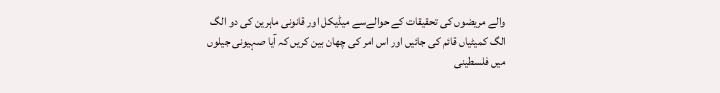والے مریضوں کی تحقیقات کے حوالےسے میڈیکل اور قانونی ماہرین کی دو الگ الگ کمیٹیاں قائم کی جائیں اور اس امر کی چھان بین کریں کہ آیا صہیونی جیلوں میں فلسطینی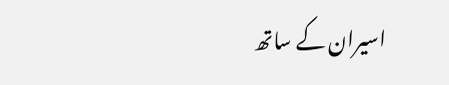اسیران کے ساتھ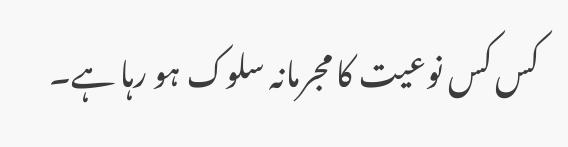کس کس نوعیت کا مجرمانہ سلوک ہو رہا ہے۔